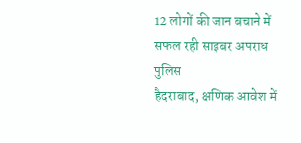12 लोगों की जान बचाने में सफल रही साइबर अपराध पुलिस
हैदराबाद, क्षणिक आवेश में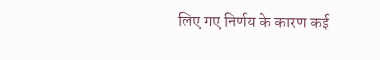लिए गए निर्णय के कारण कई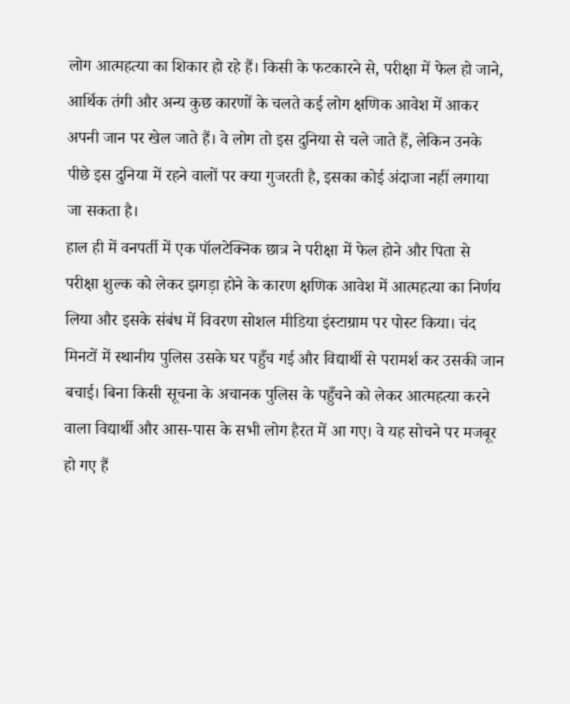लोग आत्महत्या का शिकार हो रहे हैं। किसी के फटकारने से, परीक्षा में फेल हो जाने, आर्थिक तंगी और अन्य कुछ कारणों के चलते कई लोग क्षणिक आवेश में आकर अपनी जान पर खेल जाते हैं। वे लोग तो इस दुनिया से चले जाते हैं, लेकिन उनके पीछे इस दुनिया में रहने वालों पर क्या गुजरती है, इसका कोई अंदाजा नहीं लगाया जा सकता है।
हाल ही में वनपर्ती में एक पॉलटेक्निक छात्र ने परीक्षा में फेल होने और पिता से परीक्षा शुल्क को लेकर झगड़ा होने के कारण क्षणिक आवेश में आत्महत्या का निर्णय लिया और इसके संबंध में विवरण सोशल मीडिया इंस्टाग्राम पर पोस्ट किया। चंद मिनटों में स्थानीय पुलिस उसके घर पहुँच गई और विद्यार्थी से परामर्श कर उसकी जान बचाई। बिना किसी सूचना के अचानक पुलिस के पहुँचने को लेकर आत्महत्या करने वाला विद्यार्थी और आस-पास के सभी लोग हैरत में आ गए। वे यह सोचने पर मजबूर हो गए हैं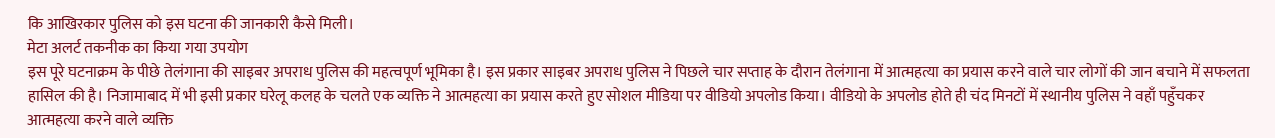कि आखिरकार पुलिस को इस घटना की जानकारी कैसे मिली।
मेटा अलर्ट तकनीक का किया गया उपयोग
इस पूरे घटनाक्रम के पीछे तेलंगाना की साइबर अपराध पुलिस की महत्वपूर्ण भूमिका है। इस प्रकार साइबर अपराध पुलिस ने पिछले चार सप्ताह के दौरान तेलंगाना में आत्महत्या का प्रयास करने वाले चार लोगों की जान बचाने में सफलता हासिल की है। निजामाबाद में भी इसी प्रकार घरेलू कलह के चलते एक व्यक्ति ने आत्महत्या का प्रयास करते हुए सोशल मीडिया पर वीडियो अपलोड किया। वीडियो के अपलोड होते ही चंद मिनटों में स्थानीय पुलिस ने वहाँ पहुँचकर आत्महत्या करने वाले व्यक्ति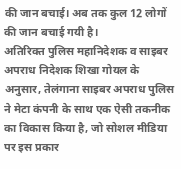की जान बचाई। अब तक कुल 12 लोगों की जान बचाई गयी है।
अतिरिक्त पुलिस महानिदेशक व साइबर अपराध निदेशक शिखा गोयल के अनुसार, तेलंगाना साइबर अपराध पुलिस ने मेटा कंपनी के साथ एक ऐसी तकनीक का विकास किया है, जो सोशल मीडिया पर इस प्रकार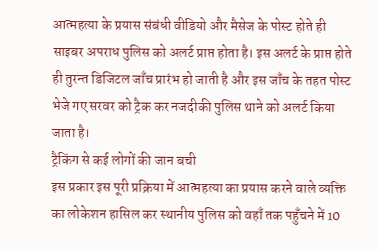आत्महत्या के प्रयास संबंधी वीडियो और मैसेज के पोस्ट होते ही साइबर अपराध पुलिस को अलर्ट प्राप्त होता है। इस अलर्ट के प्राप्त होते ही तुरन्त डिजिटल जाँच प्रारंभ हो जाती है और इस जाँच के तहत पोस्ट भेजे गए सरवर को ट्रैक कर नजदीकी पुलिस थाने को अलर्ट किया जाता है।
ट्रैकिंग से कई लोगों की जान बची
इस प्रकार इस पूरी प्रक्रिया में आत्महत्या का प्रयास करने वाले व्यक्ति का लोकेशन हासिल कर स्थानीय पुलिस को वहाँ तक पहुँचने में 10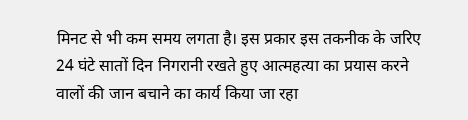मिनट से भी कम समय लगता है। इस प्रकार इस तकनीक के जरिए 24 घंटे सातों दिन निगरानी रखते हुए आत्महत्या का प्रयास करने वालों की जान बचाने का कार्य किया जा रहा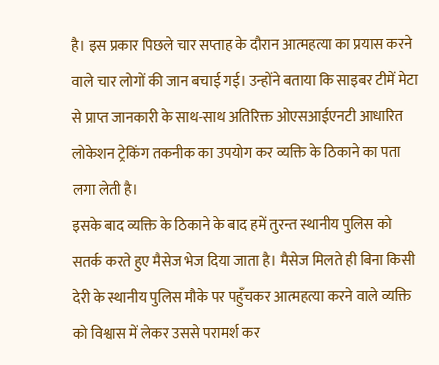है। इस प्रकार पिछले चार सप्ताह के दौरान आत्महत्या का प्रयास करने वाले चार लोगों की जान बचाई गई। उन्होंने बताया कि साइबर टीमें मेटा से प्राप्त जानकारी के साथ-साथ अतिरिक्त ओएसआईएनटी आधारित लोकेशन ट्रेकिंग तकनीक का उपयोग कर व्यक्ति के ठिकाने का पता लगा लेती है।
इसके बाद व्यक्ति के ठिकाने के बाद हमें तुरन्त स्थानीय पुलिस को सतर्क करते हुए मैसेज भेज दिया जाता है। मैसेज मिलते ही बिना किसी देरी के स्थानीय पुलिस मौके पर पहुँचकर आत्महत्या करने वाले व्यक्ति को विश्वास में लेकर उससे परामर्श कर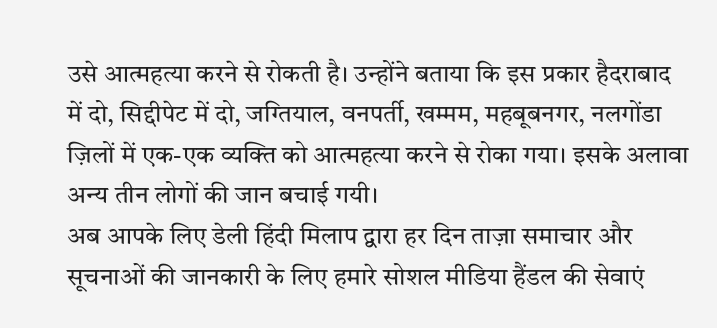उसे आत्महत्या करने से रोकती है। उन्होंने बताया कि इस प्रकार हैदराबाद में दो, सिद्दीपेट में दो, जग्तियाल, वनपर्ती, खम्मम, महबूबनगर, नलगोंडा ज़िलों में एक-एक व्यक्ति को आत्महत्या करने से रोका गया। इसके अलावा अन्य तीन लोगों की जान बचाई गयी।
अब आपके लिए डेली हिंदी मिलाप द्वारा हर दिन ताज़ा समाचार और सूचनाओं की जानकारी के लिए हमारे सोशल मीडिया हैंडल की सेवाएं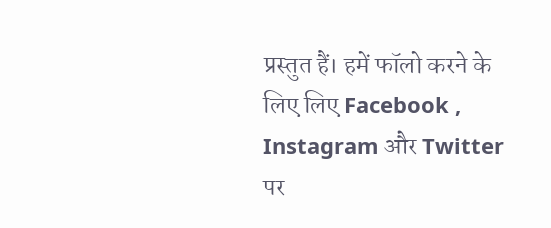प्रस्तुत हैं। हमें फॉलो करने के लिए लिए Facebook , Instagram और Twitter पर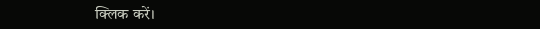क्लिक करें।